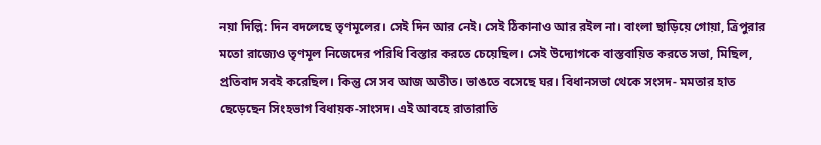নয়া দিল্লি: দিন বদলেছে তৃণমূলের। সেই দিন আর নেই। সেই ঠিকানাও আর রইল না। বাংলা ছাড়িয়ে গোয়া, ত্রিপুরার মতো রাজ্যেও তৃণমূল নিজেদের পরিধি বিস্তার করতে চেয়েছিল। সেই উদ্যোগকে বাস্তবায়িত করতে সভা, মিছিল, প্রতিবাদ সবই করেছিল। কিন্তু সে সব আজ অতীত। ভাঙতে বসেছে ঘর। বিধানসভা থেকে সংসদ- মমতার হাত ছেড়েছেন সিংহভাগ বিধায়ক-সাংসদ। এই আবহে রাতারাতি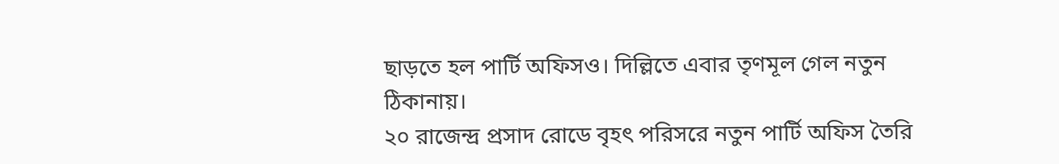ছাড়তে হল পার্টি অফিসও। দিল্লিতে এবার তৃণমূল গেল নতুন ঠিকানায়।
২০ রাজেন্দ্র প্রসাদ রোডে বৃহৎ পরিসরে নতুন পার্টি অফিস তৈরি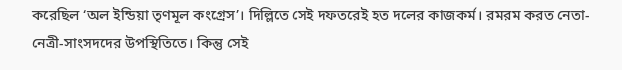করেছিল ‘অল ইন্ডিয়া তৃণমূল কংগ্রেস’। দিল্লিতে সেই দফতরেই হত দলের কাজকর্ম। রমরম করত নেতা-নেত্রী-সাংসদদের উপস্থিতিতে। কিন্তু সেই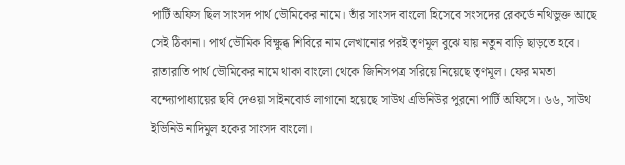পার্টি অফিস ছিল সাংসদ পার্থ ভৌমিকের নামে। তাঁর সাংসদ বাংলো হিসেবে সংসদের রেকর্ডে নথিভুক্ত আছে সেই ঠিকানা। পার্থ ভৌমিক বিক্ষুব্ধ শিবিরে নাম লেখানোর পরই তৃণমূল বুঝে যায় নতুন বাড়ি ছাড়তে হবে।
রাতারাতি পার্থ ভৌমিকের নামে থাকা বাংলো থেকে জিনিসপত্র সরিয়ে নিয়েছে তৃণমূল। ফের মমতা বন্দ্যোপাধ্যায়ের ছবি দেওয়া সাইনবোর্ড লাগানো হয়েছে সাউথ এভিনিউর পুরনো পার্টি অফিসে। ৬৬, সাউথ ইভিনিউ নাদিমুল হকের সাংসদ বাংলো।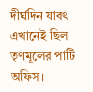দীর্ঘদিন যাবৎ এখানেই ছিল তৃণমূলের পার্টি অফিস।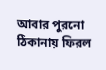আবার পুরনো ঠিকানায় ফিরল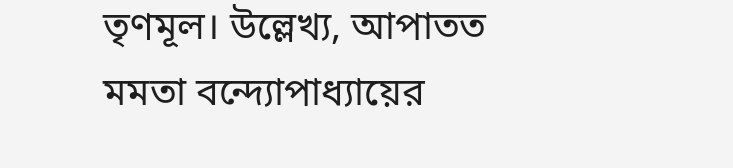তৃণমূল। উল্লেখ্য, আপাতত মমতা বন্দ্যোপাধ্যায়ের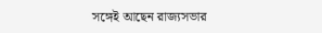সঙ্গেই আছেন রাজ্যসভার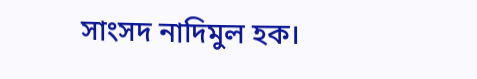সাংসদ নাদিমুল হক।